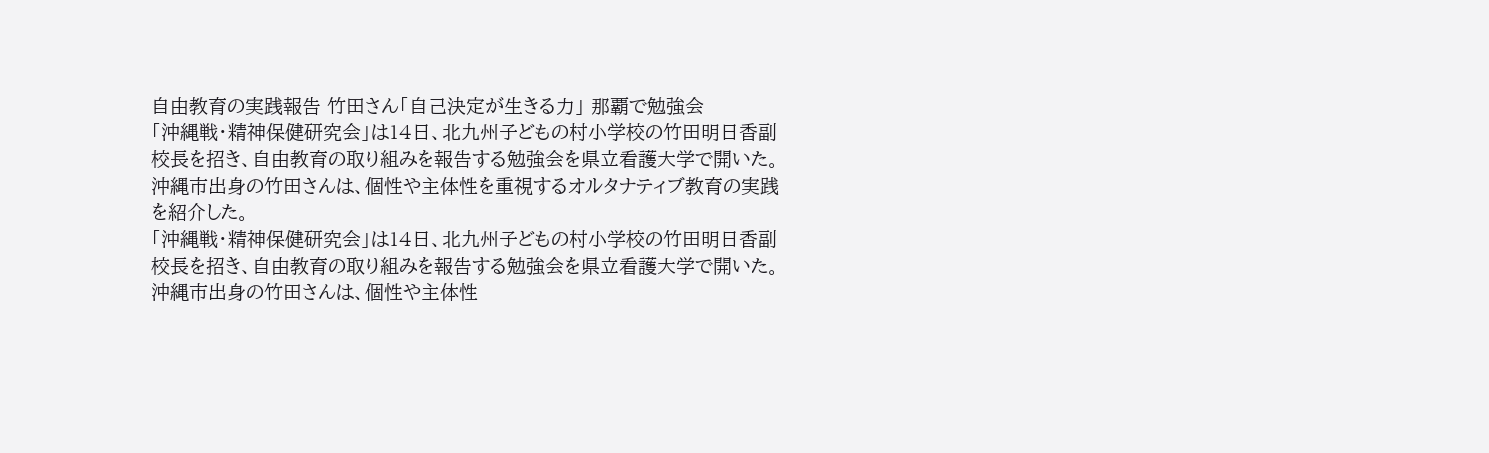自由教育の実践報告 竹田さん「自己決定が生きる力」 那覇で勉強会
「沖縄戦・精神保健研究会」は14日、北九州子どもの村小学校の竹田明日香副校長を招き、自由教育の取り組みを報告する勉強会を県立看護大学で開いた。沖縄市出身の竹田さんは、個性や主体性を重視するオルタナティブ教育の実践を紹介した。
「沖縄戦・精神保健研究会」は14日、北九州子どもの村小学校の竹田明日香副校長を招き、自由教育の取り組みを報告する勉強会を県立看護大学で開いた。沖縄市出身の竹田さんは、個性や主体性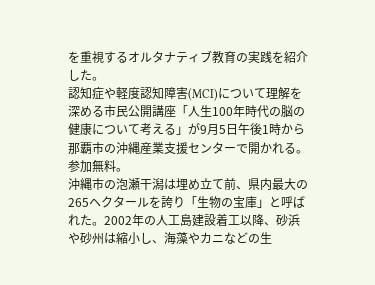を重視するオルタナティブ教育の実践を紹介した。
認知症や軽度認知障害(MCI)について理解を深める市民公開講座「人生100年時代の脳の健康について考える」が9月5日午後1時から那覇市の沖縄産業支援センターで開かれる。参加無料。
沖縄市の泡瀬干潟は埋め立て前、県内最大の265ヘクタールを誇り「生物の宝庫」と呼ばれた。2002年の人工島建設着工以降、砂浜や砂州は縮小し、海藻やカニなどの生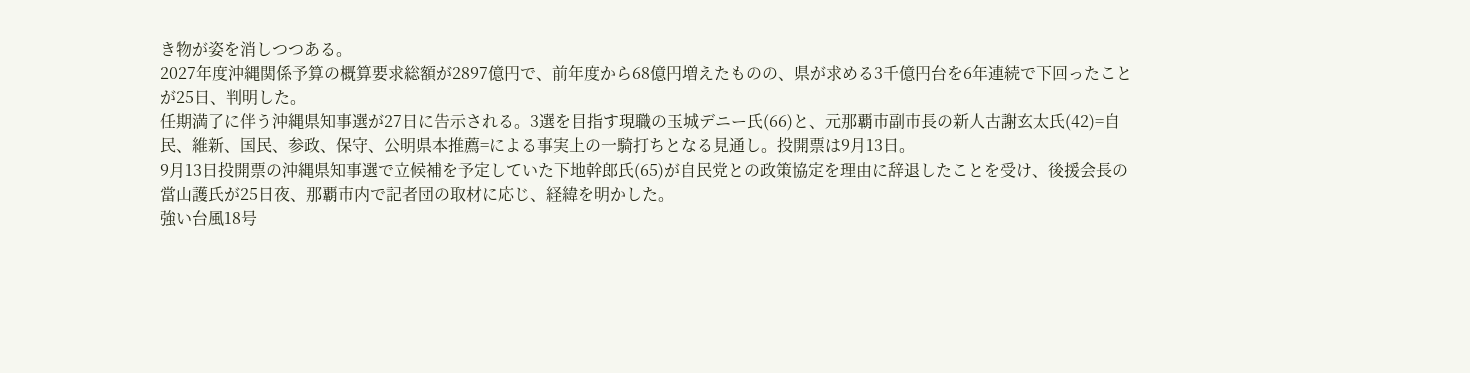き物が姿を消しつつある。
2027年度沖縄関係予算の概算要求総額が2897億円で、前年度から68億円増えたものの、県が求める3千億円台を6年連続で下回ったことが25日、判明した。
任期満了に伴う沖縄県知事選が27日に告示される。3選を目指す現職の玉城デニー氏(66)と、元那覇市副市長の新人古謝玄太氏(42)=自民、維新、国民、参政、保守、公明県本推薦=による事実上の一騎打ちとなる見通し。投開票は9月13日。
9月13日投開票の沖縄県知事選で立候補を予定していた下地幹郎氏(65)が自民党との政策協定を理由に辞退したことを受け、後援会長の當山護氏が25日夜、那覇市内で記者団の取材に応じ、経緯を明かした。
強い台風18号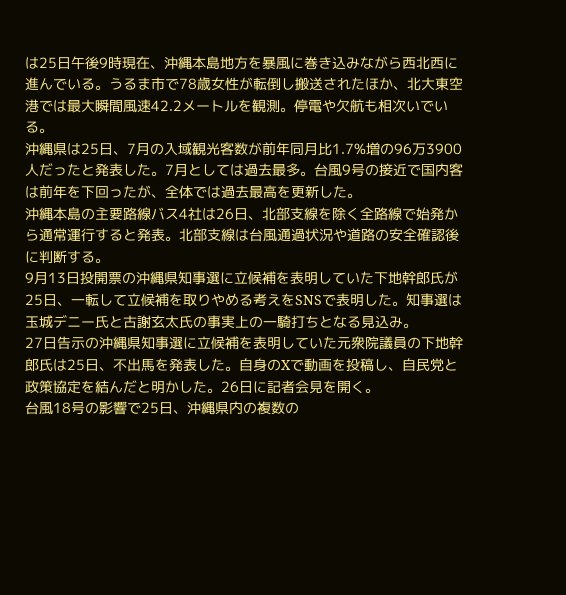は25日午後9時現在、沖縄本島地方を暴風に巻き込みながら西北西に進んでいる。うるま市で78歳女性が転倒し搬送されたほか、北大東空港では最大瞬間風速42.2メートルを観測。停電や欠航も相次いでいる。
沖縄県は25日、7月の入域観光客数が前年同月比1.7%増の96万3900人だったと発表した。7月としては過去最多。台風9号の接近で国内客は前年を下回ったが、全体では過去最高を更新した。
沖縄本島の主要路線バス4社は26日、北部支線を除く全路線で始発から通常運行すると発表。北部支線は台風通過状況や道路の安全確認後に判断する。
9月13日投開票の沖縄県知事選に立候補を表明していた下地幹郎氏が25日、一転して立候補を取りやめる考えをSNSで表明した。知事選は玉城デニー氏と古謝玄太氏の事実上の一騎打ちとなる見込み。
27日告示の沖縄県知事選に立候補を表明していた元衆院議員の下地幹郎氏は25日、不出馬を発表した。自身のXで動画を投稿し、自民党と政策協定を結んだと明かした。26日に記者会見を開く。
台風18号の影響で25日、沖縄県内の複数の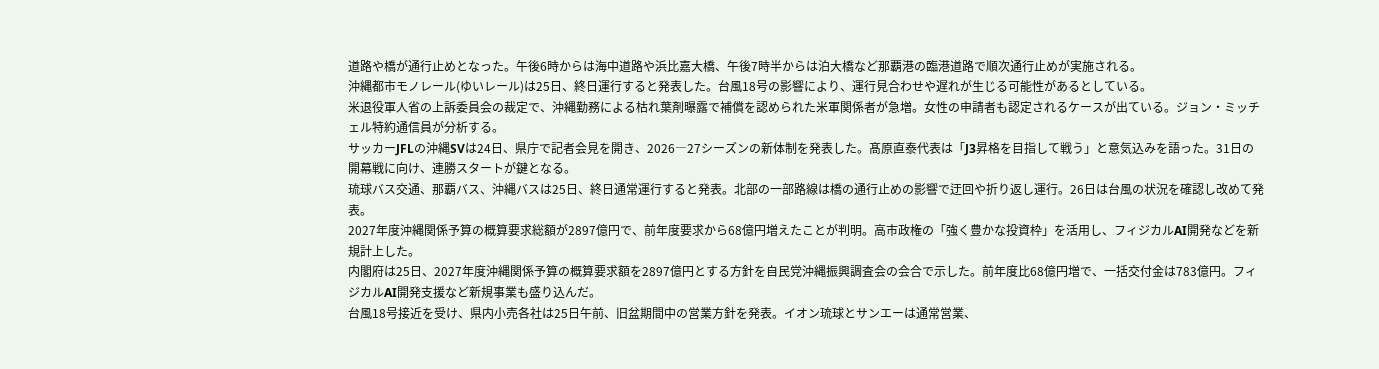道路や橋が通行止めとなった。午後6時からは海中道路や浜比嘉大橋、午後7時半からは泊大橋など那覇港の臨港道路で順次通行止めが実施される。
沖縄都市モノレール(ゆいレール)は25日、終日運行すると発表した。台風18号の影響により、運行見合わせや遅れが生じる可能性があるとしている。
米退役軍人省の上訴委員会の裁定で、沖縄勤務による枯れ葉剤曝露で補償を認められた米軍関係者が急増。女性の申請者も認定されるケースが出ている。ジョン・ミッチェル特約通信員が分析する。
サッカーJFLの沖縄SVは24日、県庁で記者会見を開き、2026―27シーズンの新体制を発表した。髙原直泰代表は「J3昇格を目指して戦う」と意気込みを語った。31日の開幕戦に向け、連勝スタートが鍵となる。
琉球バス交通、那覇バス、沖縄バスは25日、終日通常運行すると発表。北部の一部路線は橋の通行止めの影響で迂回や折り返し運行。26日は台風の状況を確認し改めて発表。
2027年度沖縄関係予算の概算要求総額が2897億円で、前年度要求から68億円増えたことが判明。高市政権の「強く豊かな投資枠」を活用し、フィジカルAI開発などを新規計上した。
内閣府は25日、2027年度沖縄関係予算の概算要求額を2897億円とする方針を自民党沖縄振興調査会の会合で示した。前年度比68億円増で、一括交付金は783億円。フィジカルAI開発支援など新規事業も盛り込んだ。
台風18号接近を受け、県内小売各社は25日午前、旧盆期間中の営業方針を発表。イオン琉球とサンエーは通常営業、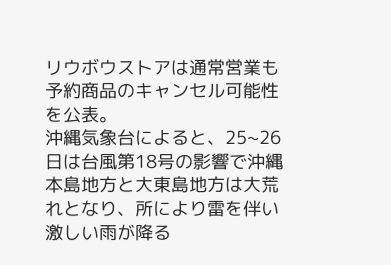リウボウストアは通常営業も予約商品のキャンセル可能性を公表。
沖縄気象台によると、25~26日は台風第18号の影響で沖縄本島地方と大東島地方は大荒れとなり、所により雷を伴い激しい雨が降る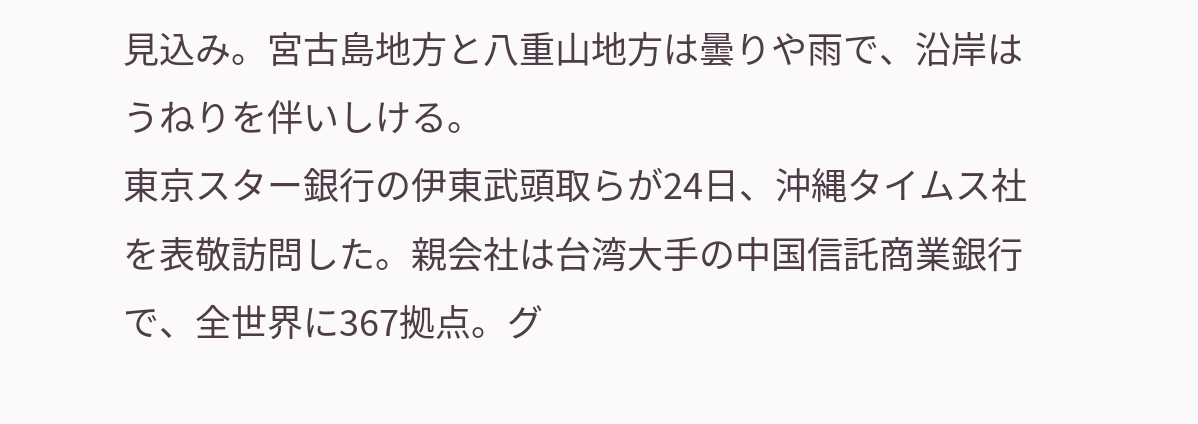見込み。宮古島地方と八重山地方は曇りや雨で、沿岸はうねりを伴いしける。
東京スター銀行の伊東武頭取らが24日、沖縄タイムス社を表敬訪問した。親会社は台湾大手の中国信託商業銀行で、全世界に367拠点。グ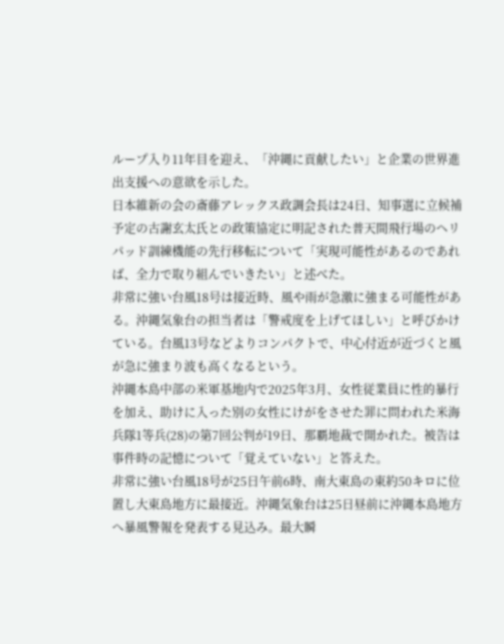ループ入り11年目を迎え、「沖縄に貢献したい」と企業の世界進出支援への意欲を示した。
日本維新の会の斎藤アレックス政調会長は24日、知事選に立候補予定の古謝玄太氏との政策協定に明記された普天間飛行場のヘリパッド訓練機能の先行移転について「実現可能性があるのであれば、全力で取り組んでいきたい」と述べた。
非常に強い台風18号は接近時、風や雨が急激に強まる可能性がある。沖縄気象台の担当者は「警戒度を上げてほしい」と呼びかけている。台風13号などよりコンパクトで、中心付近が近づくと風が急に強まり波も高くなるという。
沖縄本島中部の米軍基地内で2025年3月、女性従業員に性的暴行を加え、助けに入った別の女性にけがをさせた罪に問われた米海兵隊1等兵(28)の第7回公判が19日、那覇地裁で開かれた。被告は事件時の記憶について「覚えていない」と答えた。
非常に強い台風18号が25日午前6時、南大東島の東約50キロに位置し大東島地方に最接近。沖縄気象台は25日昼前に沖縄本島地方へ暴風警報を発表する見込み。最大瞬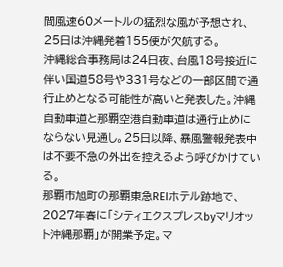間風速60メートルの猛烈な風が予想され、25日は沖縄発着155便が欠航する。
沖縄総合事務局は24日夜、台風18号接近に伴い国道58号や331号などの一部区間で通行止めとなる可能性が高いと発表した。沖縄自動車道と那覇空港自動車道は通行止めにならない見通し。25日以降、暴風警報発表中は不要不急の外出を控えるよう呼びかけている。
那覇市旭町の那覇東急REIホテル跡地で、2027年春に「シティエクスプレスbyマリオット沖縄那覇」が開業予定。マ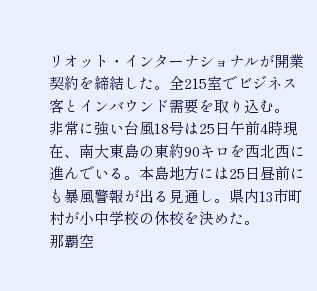リオット・インターナショナルが開業契約を締結した。全215室でビジネス客とインバウンド需要を取り込む。
非常に強い台風18号は25日午前4時現在、南大東島の東約90キロを西北西に進んでいる。本島地方には25日昼前にも暴風警報が出る見通し。県内13市町村が小中学校の休校を決めた。
那覇空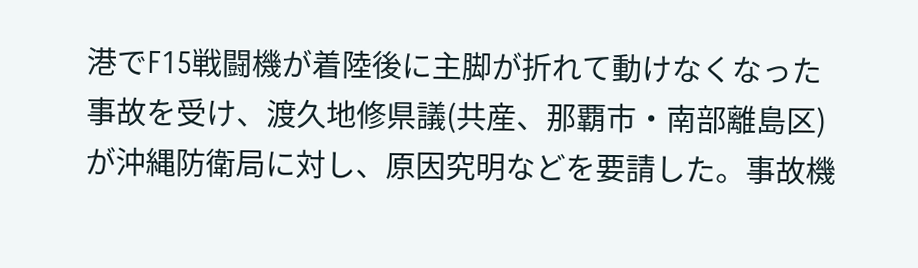港でF15戦闘機が着陸後に主脚が折れて動けなくなった事故を受け、渡久地修県議(共産、那覇市・南部離島区)が沖縄防衛局に対し、原因究明などを要請した。事故機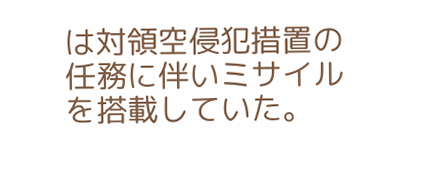は対領空侵犯措置の任務に伴いミサイルを搭載していた。